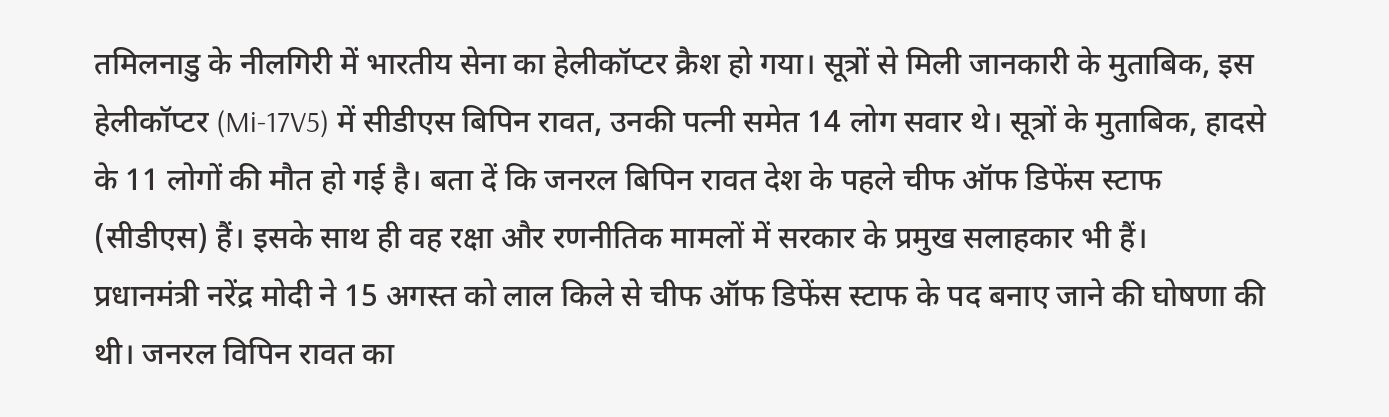तमिलनाडु के नीलगिरी में भारतीय सेना का हेलीकॉप्टर क्रैश हो गया। सूत्रों से मिली जानकारी के मुताबिक, इस हेलीकॉप्टर (Mi-17V5) में सीडीएस बिपिन रावत, उनकी पत्नी समेत 14 लोग सवार थे। सूत्रों के मुताबिक, हादसे के 11 लोगों की मौत हो गई है। बता दें कि जनरल बिपिन रावत देश के पहले चीफ ऑफ डिफेंस स्टाफ (सीडीएस) हैं। इसके साथ ही वह रक्षा और रणनीतिक मामलों में सरकार के प्रमुख सलाहकार भी हैं।
प्रधानमंत्री नरेंद्र मोदी ने 15 अगस्त को लाल किले से चीफ ऑफ डिफेंस स्टाफ के पद बनाए जाने की घोषणा की थी। जनरल विपिन रावत का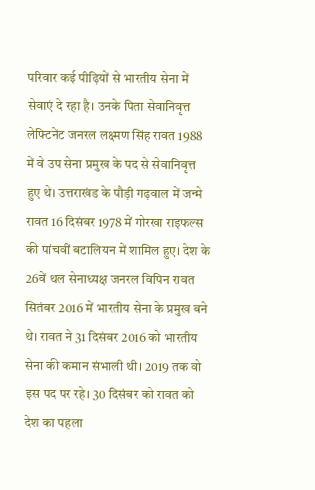परिवार कई पीढ़ियों से भारतीय सेना में सेवाएं दे रहा है। उनके पिता सेवानिवृत्त लेफ्टिनेंट जनरल लक्ष्मण सिंह रावत 1988 में वे उप सेना प्रमुख के पद से सेवानिवृत्त हुए थे। उत्तराखंड के पौड़ी गढ़वाल में जन्मे रावत 16 दिसंबर 1978 में गोरखा राइफल्स की पांचवीं बटालियन में शामिल हुए। देश के 26वें थल सेनाध्यक्ष जनरल विपिन रावत सितंबर 2016 में भारतीय सेना के प्रमुख बने थे। रावत ने 31 दिसंबर 2016 को भारतीय सेना की कमान संभाली थी। 2019 तक वो इस पद पर रहे। 30 दिसंबर को रावत को देश का पहला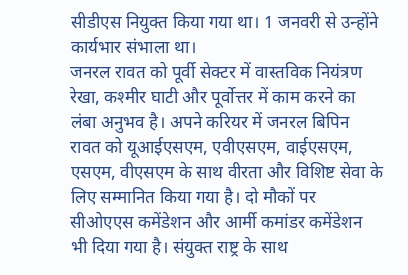सीडीएस नियुक्त किया गया था। 1 जनवरी से उन्होंने कार्यभार संभाला था।
जनरल रावत को पूर्वी सेक्टर में वास्तविक नियंत्रण रेखा, कश्मीर घाटी और पूर्वोत्तर में काम करने का लंबा अनुभव है। अपने करियर में जनरल बिपिन रावत को यूआईएसएम, एवीएसएम, वाईएसएम, एसएम, वीएसएम के साथ वीरता और विशिष्ट सेवा के लिए सम्मानित किया गया है। दो मौकों पर सीओएएस कमेंडेशन और आर्मी कमांडर कमेंडेशन भी दिया गया है। संयुक्त राष्ट्र के साथ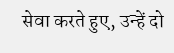सेवा करते हुए, उन्हें दो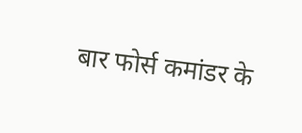बार फोर्स कमांडर के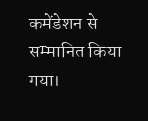कमेंडेशन से सम्मानित किया गया।